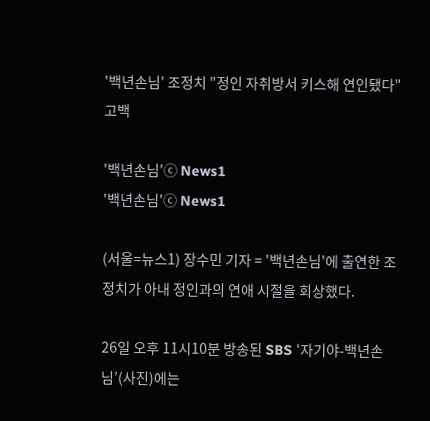'백년손님' 조정치 "정인 자취방서 키스해 연인됐다" 고백

'백년손님'ⓒ News1
'백년손님'ⓒ News1

(서울=뉴스1) 장수민 기자 = '백년손님'에 출연한 조정치가 아내 정인과의 연애 시절을 회상했다.

26일 오후 11시10분 방송된 SBS ‘자기야-백년손님’(사진)에는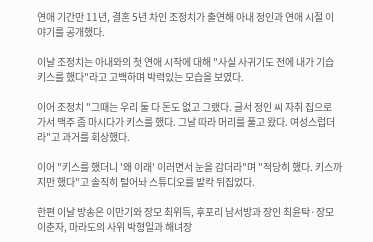연애 기간만 11년, 결혼 5년 차인 조정치가 출연해 아내 정인과 연애 시절 이야기를 공개했다.

이날 조정치는 아내와의 첫 연애 시작에 대해 "사실 사귀기도 전에 내가 기습 키스를 했다"라고 고백하며 박력있는 모습을 보였다.

이어 조정치 "그때는 우리 둘 다 돈도 없고 그랬다. 글서 정인 씨 자취 집으로 가서 맥주 좀 마시다가 키스를 했다. 그날 따라 머리를 풀고 왔다. 여성스럽더라"고 과거를 회상했다.

이어 "키스를 했더니 '왜 이래' 이러면서 눈을 감더라"며 "적당히 했다. 키스까지만 했다"고 솔직히 털어놔 스튜디오를 발칵 뒤집었다.

한편 이날 방송은 이만기와 장모 최위득, 후포리 남서방과 장인 최윤탁·장모 이춘자, 마라도의 사위 박형일과 해녀장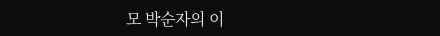모 박순자의 이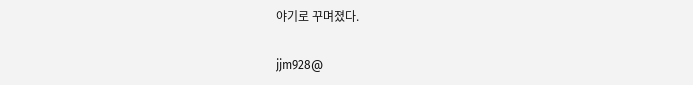야기로 꾸며졌다.

jjm928@